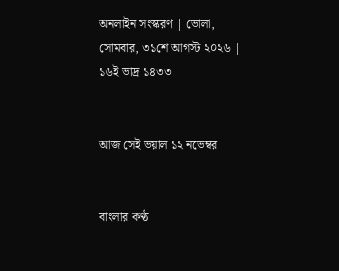অনলাইন সংস্করণ | ভোলা, সোমবার, ৩১শে আগস্ট ২০২৬ | ১৬ই ভাদ্র ১৪৩৩


আজ সেই ভয়াল ১২ নভেম্বর


বাংলার কণ্ঠ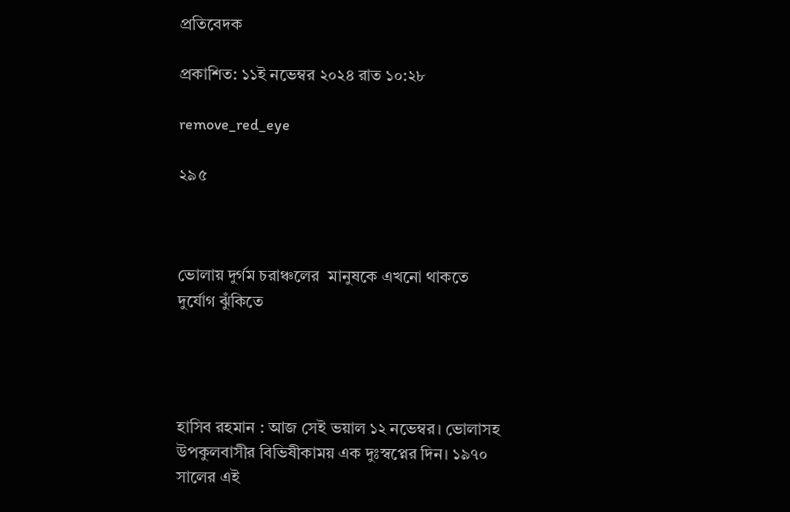প্রতিবেদক

প্রকাশিত: ১১ই নভেম্বর ২০২৪ রাত ১০:২৮

remove_red_eye

২৯৫



ভোলায় দুর্গম চরাঞ্চলের  মানুষকে এখনো থাকতে দুর্যোগ ঝুঁকিতে




হাসিব রহমান : আজ সেই ভয়াল ১২ নভেম্বর। ভোলাসহ উপকুলবাসীর বিভিষীকাময় এক দুঃস্বপ্নের দিন। ১৯৭০ সালের এই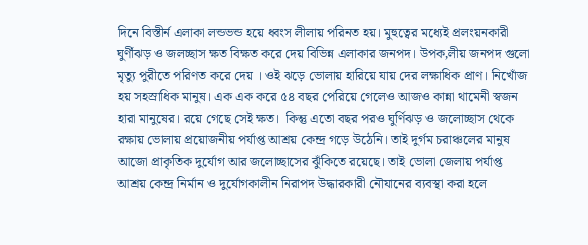দিনে বিস্তীর্ন এলাকা লন্ডভন্ড হয়ে ধ্বংস লীলায় পরিনত হয়। মুহুত্বের মধ্যেই প্রলংয়নকারী ঘুর্ণীঝড় ও জলচ্ছাস ক্ষত বিক্ষত করে দেয় বিভিন্ন এলাকার জনপদ। উপক‚লীয় জনপদ গুলো মৃত্যু পুরীতে পরিণত করে দেয় । ওই ঝড়ে ভোলায় হারিয়ে যায় দের লক্ষাধিক প্রাণ। নিখোঁজ হয় সহস্রাধিক মানুষ। এক এক করে ৫৪ বছর পেরিয়ে গেলেও আজও কান্না থামেনী স্বজন হারা মানুষের। রয়ে গেছে সেই ক্ষত।  কিন্তু এতো বছর পরও ঘুর্ণিঝড় ও জলোচ্ছাস থেকে রক্ষায় ভোলায় প্রয়োজনীয় পর্যাপ্ত আশ্রয় কেন্দ্র গড়ে উঠেনি। তাই দুর্গম চরাঞ্চলের মানুষ আজো প্রাকৃতিক দুর্যোগ আর জলোচ্ছাসের ঝুঁকিতে রয়েছে। তাই ভোলা জেলায় পর্যাপ্ত আশ্রয় কেন্দ্র নির্মান ও দুর্যোগকালীন নিরাপদ উদ্ধারকারী নৌযানের ব্যবস্থা করা হলে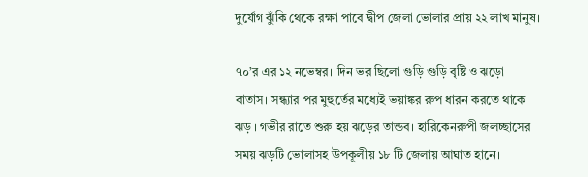দুর্যোগ ঝুঁকি থেকে রক্ষা পাবে দ্বীপ জেলা ভোলার প্রায় ২২ লাখ মানুষ।

৭০’র এর ১২ নভেম্বর। দিন ভর ছিলো গুড়ি গুড়ি বৃষ্টি ও ঝড়ো বাতাস। সন্ধ্যার পর মুহুর্তের মধ্যেই ভয়াঙ্কর রুপ ধারন করতে থাকে ঝড় । গভীর রাতে শুরু হয় ঝড়ের তান্ডব। হারিকেনরুপী জলচ্ছাসের সময় ঝড়টি ভোলাসহ উপকূলীয় ১৮ টি জেলায় আঘাত হানে।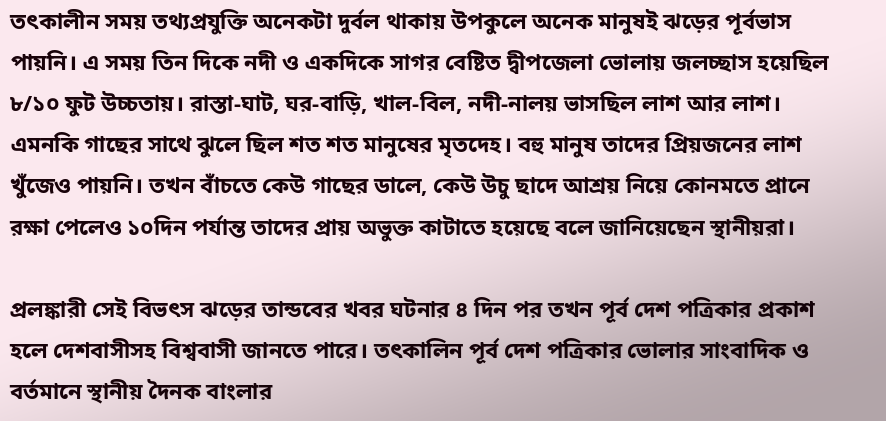তৎকালীন সময় তথ্যপ্রযুক্তি অনেকটা দুর্বল থাকায় উপকুলে অনেক মানুষই ঝড়ের পূর্বভাস পায়নি। এ সময় তিন দিকে নদী ও একদিকে সাগর বেষ্টিত দ্বীপজেলা ভোলায় জলচ্ছাস হয়েছিল ৮/১০ ফুট উচ্চতায়। রাস্তা-ঘাট, ঘর-বাড়ি, খাল-বিল, নদী-নালয় ভাসছিল লাশ আর লাশ। এমনকি গাছের সাথে ঝুলে ছিল শত শত মানুষের মৃতদেহ। বহু মানুষ তাদের প্রিয়জনের লাশ খুঁজেও পায়নি। তখন বাঁচতে কেউ গাছের ডালে, কেউ উচু ছাদে আশ্রয় নিয়ে কোনমতে প্রানে রক্ষা পেলেও ১০দিন পর্যান্ত তাদের প্রায় অভুক্ত কাটাতে হয়েছে বলে জানিয়েছেন স্থানীয়রা।

প্রলঙ্কারী সেই বিভৎস ঝড়ের তান্ডবের খবর ঘটনার ৪ দিন পর তখন পূর্ব দেশ পত্রিকার প্রকাশ হলে দেশবাসীসহ বিশ্ববাসী জানতে পারে। তৎকালিন পূর্ব দেশ পত্রিকার ভোলার সাংবাদিক ও বর্তমানে স্থানীয় দৈনক বাংলার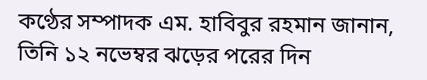কণ্ঠের সম্পাদক এম. হাবিবুর রহমান জানান, তিনি ১২ নভেম্বর ঝড়ের পরের দিন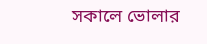সকালে ভোলার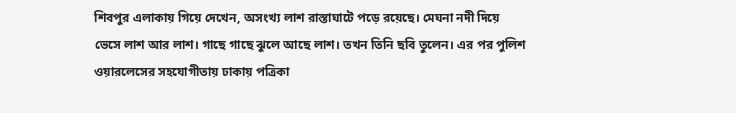শিবপুর এলাকায় গিয়ে দেখেন, অসংখ্য লাশ রাস্তাঘাটে পড়ে রয়েছে। মেঘনা নদী দিয়ে ভেসে লাশ আর লাশ। গাছে গাছে ঝুলে আছে লাশ। তখন তিনি ছবি তুলেন। এর পর পুলিশ ওয়ারলেসের সহযোগীতায় ঢাকায় পত্রিকা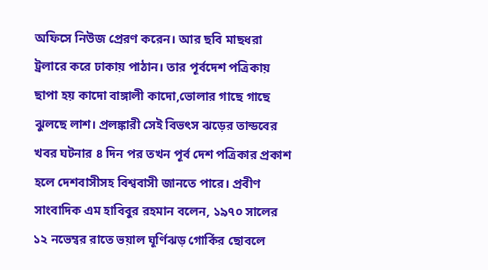অফিসে নিউজ প্রেরণ করেন। আর ছবি মাছধরা ট্রলারে করে ঢাকায় পাঠান। তার পূর্বদেশ পত্রিকায় ছাপা হয় কাদো বাঙ্গালী কাদো,ভোলার গাছে গাছে ঝুলছে লাশ। প্রলঙ্কারী সেই বিভৎস ঝড়ের তান্ডবের খবর ঘটনার ৪ দিন পর তখন পূর্ব দেশ পত্রিকার প্রকাশ হলে দেশবাসীসহ বিশ্ববাসী জানতে পারে। প্রবীণ সাংবাদিক এম হাবিবুর রহমান বলেন, ১৯৭০ সালের ১২ নভেম্বর রাতে ভয়াল ঘূর্ণিঝড় গোর্কির ছোবলে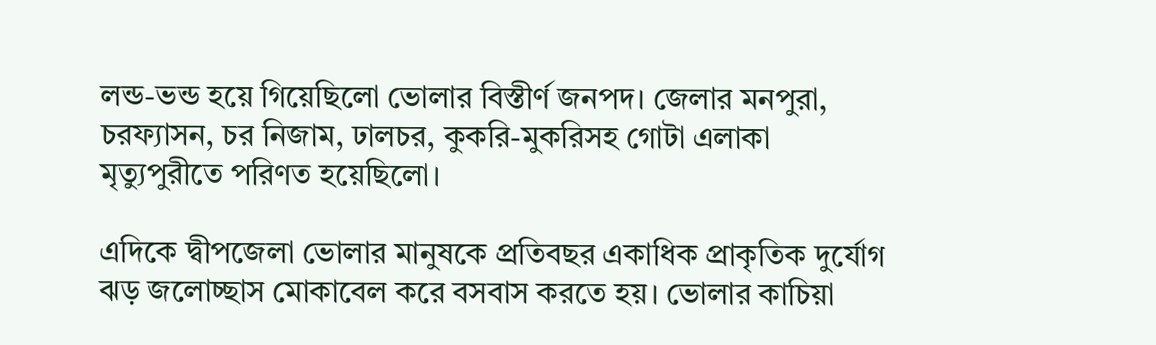লন্ড-ভন্ড হয়ে গিয়েছিলো ভোলার বিস্তীর্ণ জনপদ। জেলার মনপুরা, চরফ্যাসন, চর নিজাম, ঢালচর, কুকরি-মুকরিসহ গোটা এলাকা মৃত্যুপুরীতে পরিণত হয়েছিলো।

এদিকে দ্বীপজেলা ভোলার মানুষকে প্রতিবছর একাধিক প্রাকৃতিক দুর্যোগ ঝড় জলোচ্ছাস মোকাবেল করে বসবাস করতে হয়। ভোলার কাচিয়া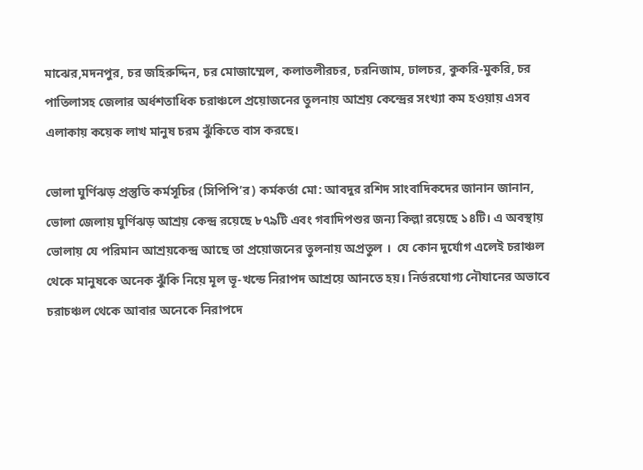মাঝের,মদনপুর, চর জহিরুদ্দিন, চর মোজাম্মেল, কলাতলীরচর, চরনিজাম, ঢালচর, কুকরি-মুকরি, চর পাতিলাসহ জেলার অর্ধশতাধিক চরাঞ্চলে প্রয়োজনের তুলনায় আশ্রয় কেন্দ্রের সংখ্যা কম হওয়ায় এসব এলাকায় কয়েক লাখ মানুষ চরম ঝুঁকিতে বাস করছে।

ভোলা ঘুর্ণিঝড় প্রস্তুতি কর্মসূচির (সিপিপি’র) কর্মকর্তা মো: আবদুর রশিদ সাংবাদিকদের জানান জানান, ভোলা জেলায় ঘুর্ণিঝড় আশ্রয় কেন্দ্র রয়েছে ৮৭৯টি এবং গবাদিপশুর জন্য কিল্লা রয়েছে ১৪টি। এ অবস্থায় ভোলায় যে পরিমান আশ্রয়কেন্দ্র আছে তা প্রয়োজনের তুলনায় অপ্রতুল ।  যে কোন দুর্যোগ এলেই চরাঞ্চল থেকে মানুষকে অনেক ঝুঁকি নিয়ে মূল ভূ-খন্ডে নিরাপদ আশ্রয়ে আনতে হয়। নির্ভরযোগ্য নৌযানের অভাবে চরাচঞ্চল থেকে আবার অনেকে নিরাপদে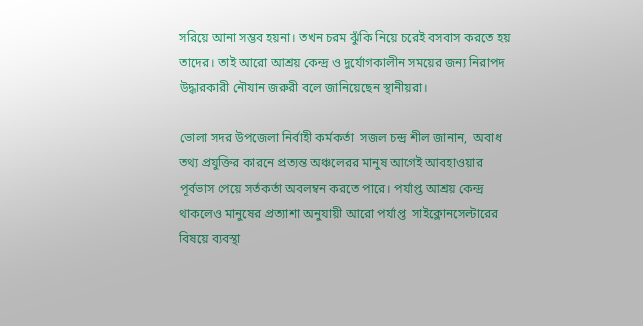সরিয়ে আনা সম্ভব হয়না। তখন চরম ঝুঁকি নিয়ে চরেই বসবাস করতে হয় তাদের। তাই আরো আশ্রয় কেন্দ্র ও দুর্যোগকালীন সময়ের জন্য নিরাপদ উদ্ধারকারী নৌযান জরুরী বলে জানিয়েছেন স্থানীয়রা।

ভোলা সদর উপজেলা নির্বাহী কর্মকর্তা  সজল চন্দ্র শীল জানান,  অবাধ তথ্য প্রযুক্তির কারনে প্রত্যন্ত অঞ্চলেরর মানুষ আগেই আবহাওয়ার পূর্বভাস পেয়ে সর্তকর্তা অবলম্বন করতে পারে। পর্যাপ্ত আশ্রয় কেন্দ্র থাকলেও মানুষের প্রত্যাশা অনুযায়ী আরো পর্যাপ্ত  সাইক্লোনসেল্টারের বিষয়ে ব্যবস্থা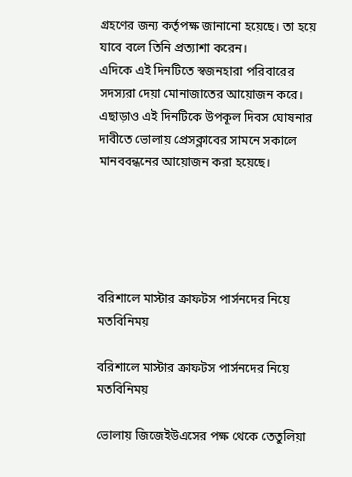গ্রহণের জন্য কর্তৃপক্ষ জানানো হয়েছে। তা হয়ে যাবে বলে তিনি প্রত্যাশা করেন।
এদিকে এই দিনটিতে স্বজনহারা পরিবারের সদস্যরা দেয়া মোনাজাতের আয়োজন করে। এছাড়াও এই দিনটিকে উপকূল দিবস ঘোষনার দাবীতে ভোলায় প্রেসক্লাবের সামনে সকালে মানববন্ধনের আয়োজন করা হয়েছে।





বরিশালে মাস্টার ক্রাফটস পার্সনদের নিয়ে মতবিনিময়

বরিশালে মাস্টার ক্রাফটস পার্সনদের নিয়ে মতবিনিময়

ভোলায় জিজেইউএসের পক্ষ থেকে তেতুলিয়া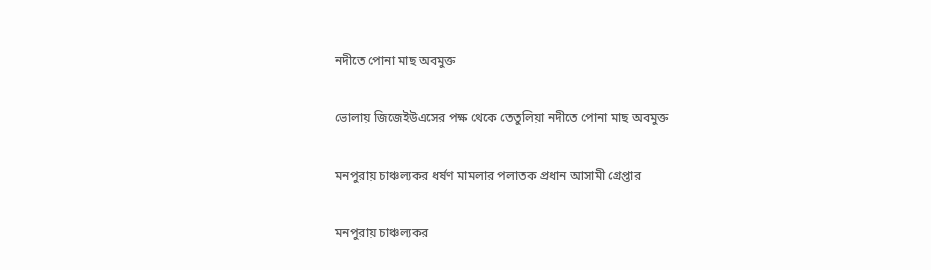নদীতে পোনা মাছ অবমুক্ত

ভোলায় জিজেইউএসের পক্ষ থেকে তেতুলিয়া নদীতে পোনা মাছ অবমুক্ত

মনপুরায় চাঞ্চল্যকর ধর্ষণ মামলার পলাতক প্রধান আসামী গ্রেপ্তার

মনপুরায় চাঞ্চল্যকর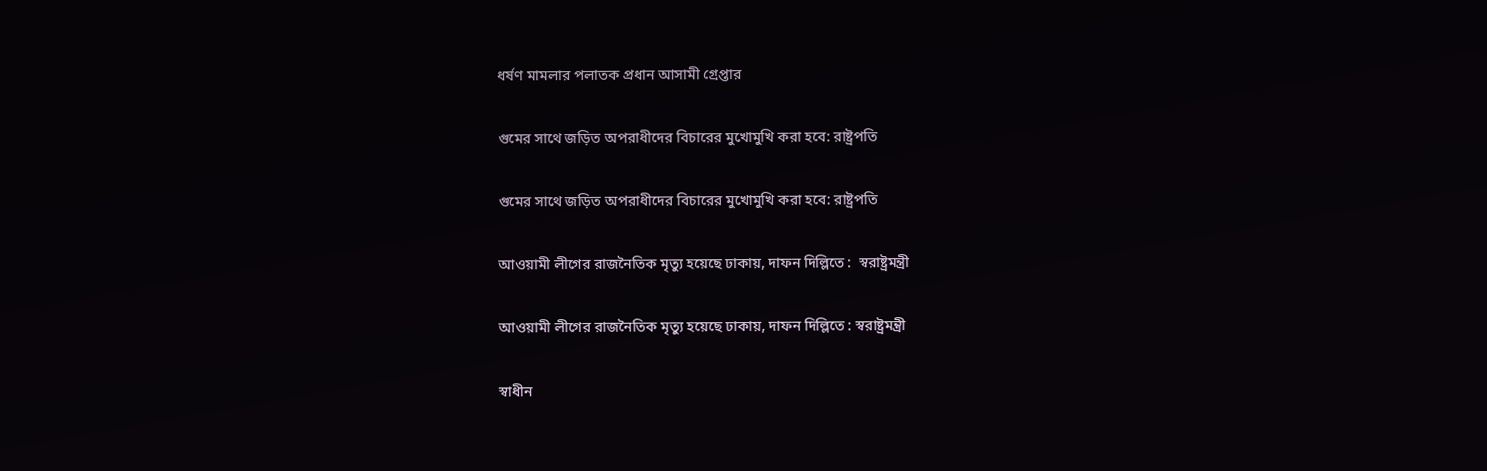ধর্ষণ মামলার পলাতক প্রধান আসামী গ্রেপ্তার

গুমের সাথে জড়িত অপরাধীদের বিচারের মুখোমুখি করা হবে: রাষ্ট্রপতি

গুমের সাথে জড়িত অপরাধীদের বিচারের মুখোমুখি করা হবে: রাষ্ট্রপতি

আওয়ামী লীগের রাজনৈতিক মৃত্যু হয়েছে ঢাকায়, দাফন দিল্লিতে :  স্বরাষ্ট্রমন্ত্রী

আওয়ামী লীগের রাজনৈতিক মৃত্যু হয়েছে ঢাকায়, দাফন দিল্লিতে : স্বরাষ্ট্রমন্ত্রী

স্বাধীন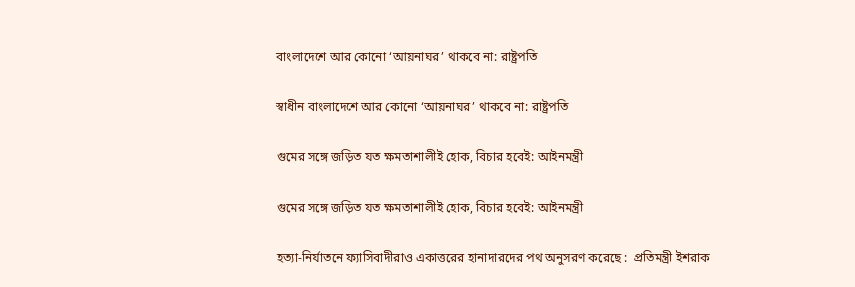বাংলাদেশে আর কোনো ‘আয়নাঘর’ থাকবে না: রাষ্ট্রপতি

স্বাধীন বাংলাদেশে আর কোনো ‘আয়নাঘর’ থাকবে না: রাষ্ট্রপতি

গুমের সঙ্গে জড়িত যত ক্ষমতাশালীই হোক, বিচার হবেই: আইনমন্ত্রী

গুমের সঙ্গে জড়িত যত ক্ষমতাশালীই হোক, বিচার হবেই: আইনমন্ত্রী

হত্যা-নির্যাতনে ফ্যাসিবাদীরাও একাত্তরের হানাদারদের পথ অনুসরণ করেছে :  প্রতিমন্ত্রী ইশরাক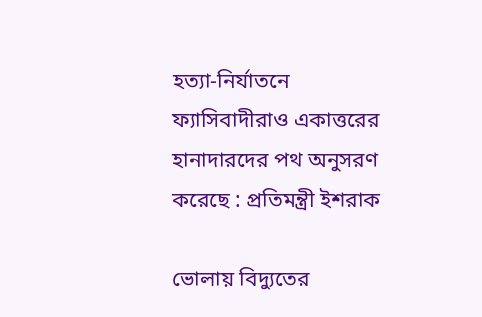হত্যা-নির্যাতনে ফ্যাসিবাদীরাও একাত্তরের হানাদারদের পথ অনুসরণ করেছে : প্রতিমন্ত্রী ইশরাক

ভোলায় বিদ্যুতের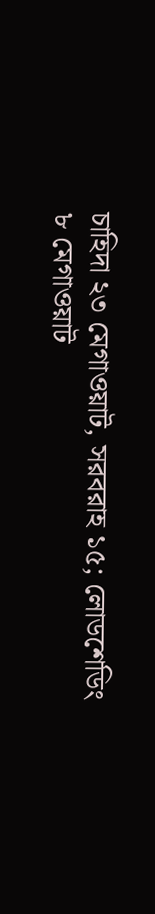চাহিদা ২৩ মেগাওয়াট, সরবরাহ ১৫; লোডশেডিং ৮ মেগাওয়াট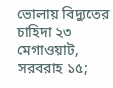ভোলায় বিদ্যুতের চাহিদা ২৩ মেগাওয়াট, সরবরাহ ১৫;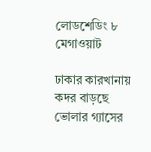লোডশেডিং ৮ মেগাওয়াট

ঢাকার কারখানায় কদর বাড়ছে ভোলার গ্যাসের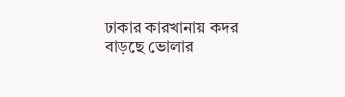ঢাকার কারখানায় কদর বাড়ছে ভোলার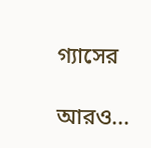গ্যাসের

আরও...